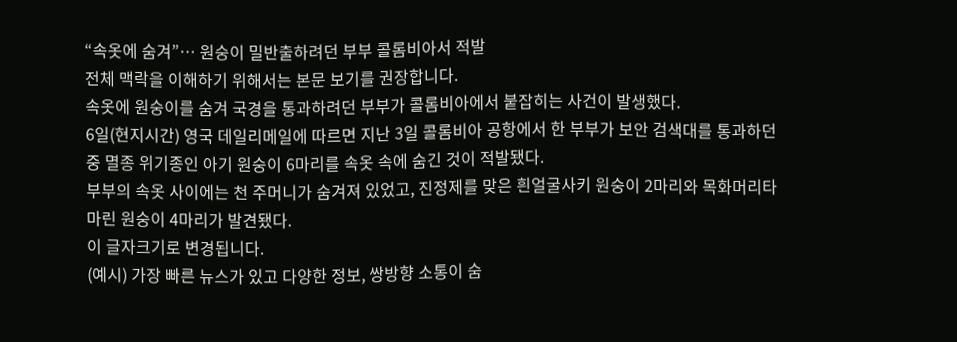“속옷에 숨겨”… 원숭이 밀반출하려던 부부 콜롬비아서 적발
전체 맥락을 이해하기 위해서는 본문 보기를 권장합니다.
속옷에 원숭이를 숨겨 국경을 통과하려던 부부가 콜롬비아에서 붙잡히는 사건이 발생했다.
6일(현지시간) 영국 데일리메일에 따르면 지난 3일 콜롬비아 공항에서 한 부부가 보안 검색대를 통과하던 중 멸종 위기종인 아기 원숭이 6마리를 속옷 속에 숨긴 것이 적발됐다.
부부의 속옷 사이에는 천 주머니가 숨겨져 있었고, 진정제를 맞은 흰얼굴사키 원숭이 2마리와 목화머리타마린 원숭이 4마리가 발견됐다.
이 글자크기로 변경됩니다.
(예시) 가장 빠른 뉴스가 있고 다양한 정보, 쌍방향 소통이 숨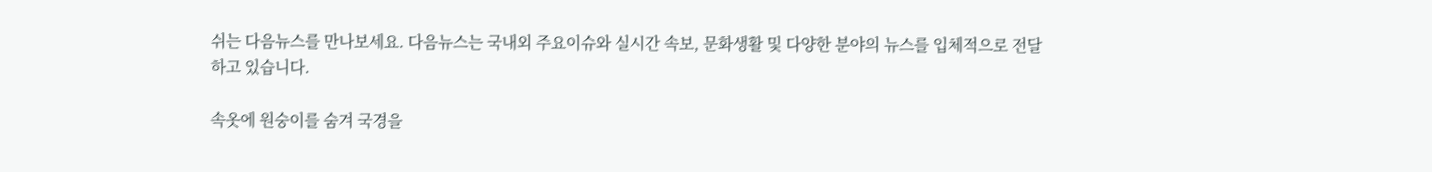쉬는 다음뉴스를 만나보세요. 다음뉴스는 국내외 주요이슈와 실시간 속보, 문화생활 및 다양한 분야의 뉴스를 입체적으로 전달하고 있습니다.

속옷에 원숭이를 숨겨 국경을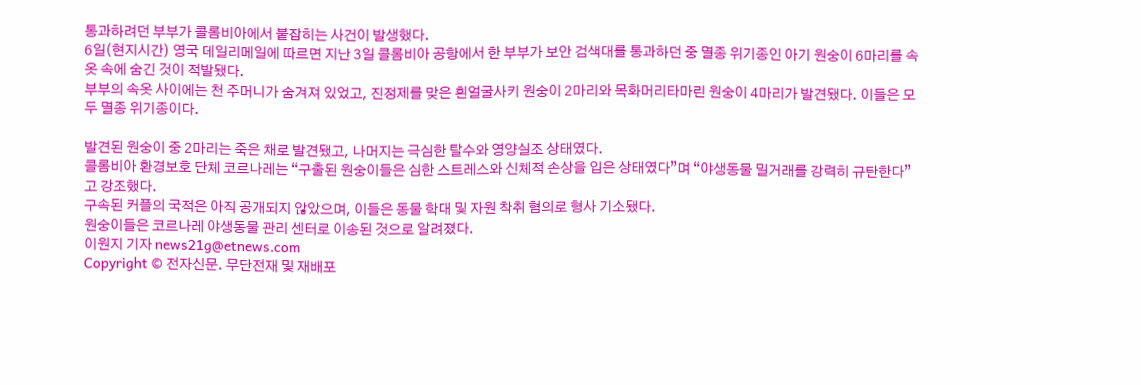통과하려던 부부가 콜롬비아에서 붙잡히는 사건이 발생했다.
6일(현지시간) 영국 데일리메일에 따르면 지난 3일 콜롬비아 공항에서 한 부부가 보안 검색대를 통과하던 중 멸종 위기종인 아기 원숭이 6마리를 속옷 속에 숨긴 것이 적발됐다.
부부의 속옷 사이에는 천 주머니가 숨겨져 있었고, 진정제를 맞은 흰얼굴사키 원숭이 2마리와 목화머리타마린 원숭이 4마리가 발견됐다. 이들은 모두 멸종 위기종이다.

발견된 원숭이 중 2마리는 죽은 채로 발견됐고, 나머지는 극심한 탈수와 영양실조 상태였다.
콜롬비아 환경보호 단체 코르나레는 “구출된 원숭이들은 심한 스트레스와 신체적 손상을 입은 상태였다”며 “야생동물 밀거래를 강력히 규탄한다”고 강조했다.
구속된 커플의 국적은 아직 공개되지 않았으며, 이들은 동물 학대 및 자원 착취 혐의로 형사 기소됐다.
원숭이들은 코르나레 야생동물 관리 센터로 이송된 것으로 알려졌다.
이원지 기자 news21g@etnews.com
Copyright © 전자신문. 무단전재 및 재배포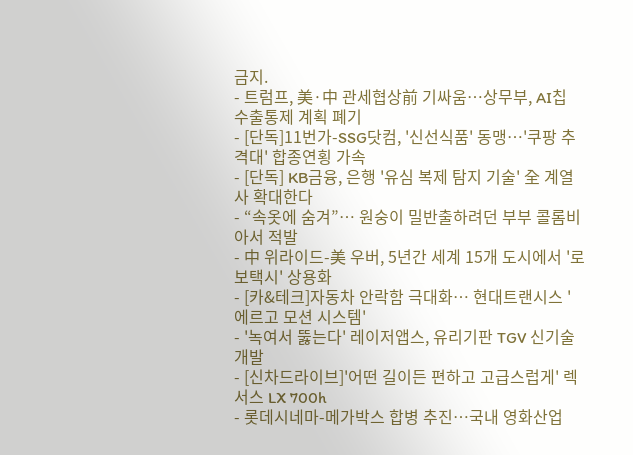금지.
- 트럼프, 美·中 관세협상前 기싸움…상무부, AI칩 수출통제 계획 폐기
- [단독]11번가-SSG닷컴, '신선식품' 동맹…'쿠팡 추격대' 합종연횡 가속
- [단독] KB금융, 은행 '유심 복제 탐지 기술' 全 계열사 확대한다
- “속옷에 숨겨”… 원숭이 밀반출하려던 부부 콜롬비아서 적발
- 中 위라이드-美 우버, 5년간 세계 15개 도시에서 '로보택시' 상용화
- [카&테크]자동차 안락함 극대화… 현대트랜시스 '에르고 모션 시스템'
- '녹여서 뚫는다' 레이저앱스, 유리기판 TGV 신기술 개발
- [신차드라이브]'어떤 길이든 편하고 고급스럽게' 렉서스 LX 700h
- 롯데시네마-메가박스 합병 추진…국내 영화산업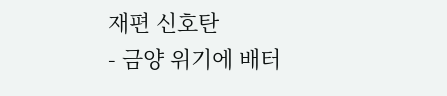재편 신호탄
- 금양 위기에 배터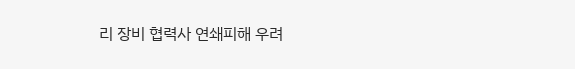리 장비 협력사 연쇄피해 우려